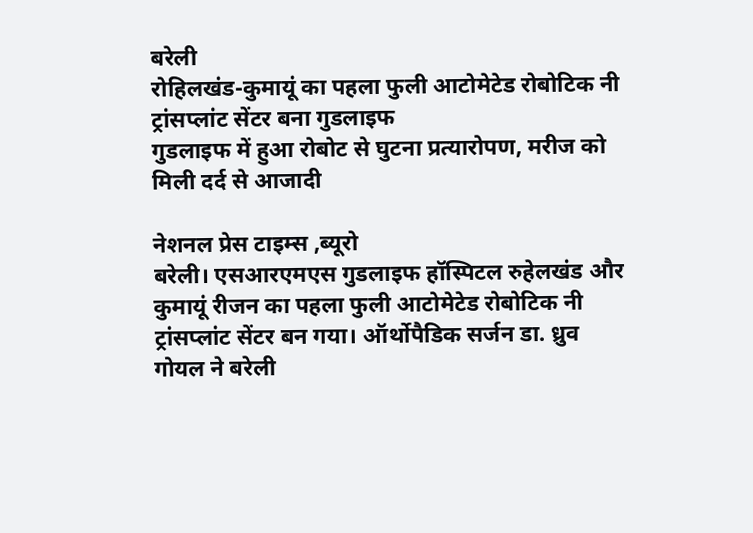बरेली
रोहिलखंड-कुमायूं का पहला फुली आटोमेटेड रोबोटिक नी ट्रांसप्लांट सेंटर बना गुडलाइफ
गुडलाइफ में हुआ रोबोट से घुटना प्रत्यारोपण, मरीज को मिली दर्द से आजादी

नेशनल प्रेस टाइम्स ,ब्यूरो
बरेली। एसआरएमएस गुडलाइफ हॉस्पिटल रुहेलखंड और कुमायूं रीजन का पहला फुली आटोमेटेड रोबोटिक नी ट्रांसप्लांट सेंटर बन गया। ऑर्थोपैडिक सर्जन डा. ध्रुव गोयल ने बरेली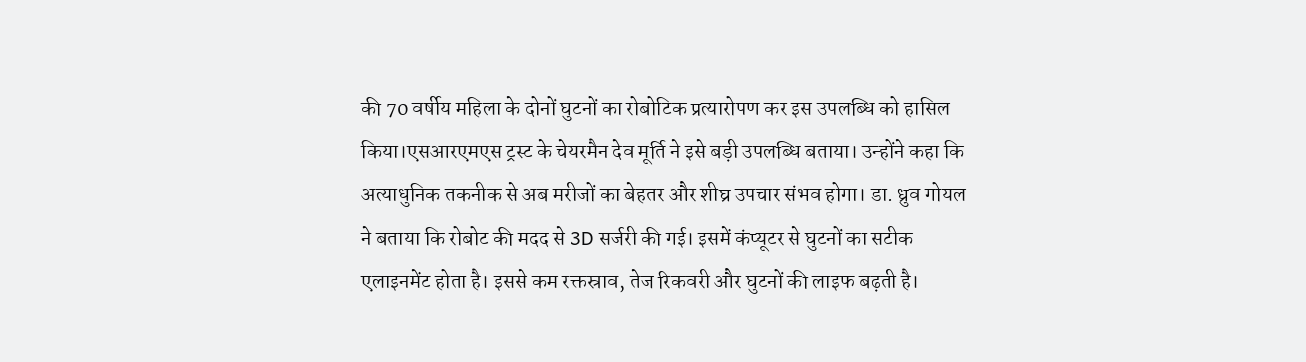की 70 वर्षीय महिला के दोनों घुटनों का रोबोटिक प्रत्यारोपण कर इस उपलब्धि को हासिल किया।एसआरएमएस ट्रस्ट के चेयरमैन देव मूर्ति ने इसे बड़ी उपलब्धि बताया। उन्होंने कहा कि अत्याधुनिक तकनीक से अब मरीजों का बेहतर और शीघ्र उपचार संभव होगा। डा. ध्रुव गोयल ने बताया कि रोबोट की मदद से 3D सर्जरी की गई। इसमें कंप्यूटर से घुटनों का सटीक एलाइनमेंट होता है। इससे कम रक्तस्राव, तेज रिकवरी और घुटनों की लाइफ बढ़ती है।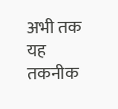अभी तक यह तकनीक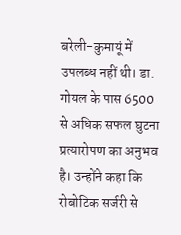बरेली-कुमायूं में उपलब्ध नहीं थी। डा. गोयल के पास 6500 से अधिक सफल घुटना प्रत्यारोपण का अनुभव है। उन्होंने कहा कि रोबोटिक सर्जरी से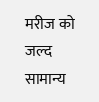मरीज को जल्द सामान्य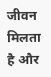जीवन मिलता है और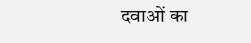दवाओं का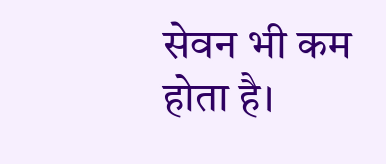सेवन भी कम होता है।